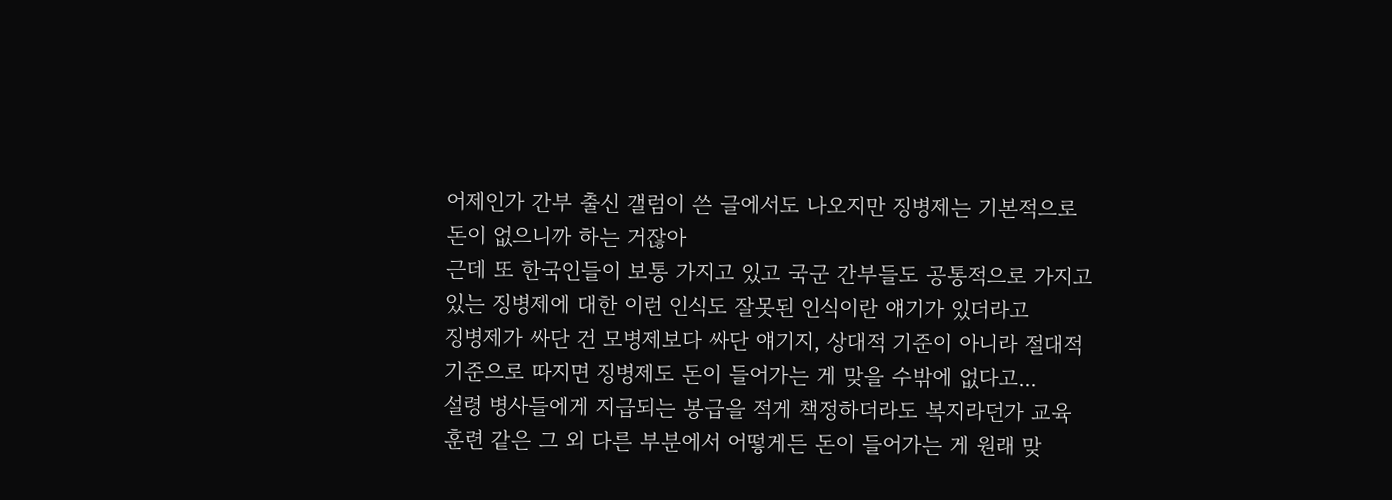어제인가 간부 출신 갤럼이 쓴 글에서도 나오지만 징병제는 기본적으로 돈이 없으니까 하는 거잖아
근데 또 한국인들이 보통 가지고 있고 국군 간부들도 공통적으로 가지고 있는 징병제에 대한 이런 인식도 잘못된 인식이란 얘기가 있더라고
징병제가 싸단 건 모병제보다 싸단 얘기지, 상대적 기준이 아니라 절대적 기준으로 따지면 징병제도 돈이 들어가는 게 맞을 수밖에 없다고...
설령 병사들에게 지급되는 봉급을 적게 책정하더라도 복지라던가 교육 훈련 같은 그 외 다른 부분에서 어떻게든 돈이 들어가는 게 원래 맞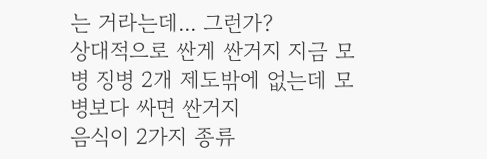는 거라는데... 그런가?
상대적으로 싼게 싼거지 지금 모병 징병 2개 제도밖에 없는데 모병보다 싸면 싼거지
음식이 2가지 종류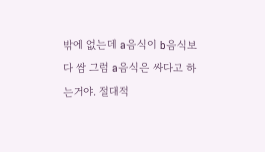밖에 없는데 a음식이 b음식보다 쌈 그럼 a음식은 싸다고 하는거야. 절대적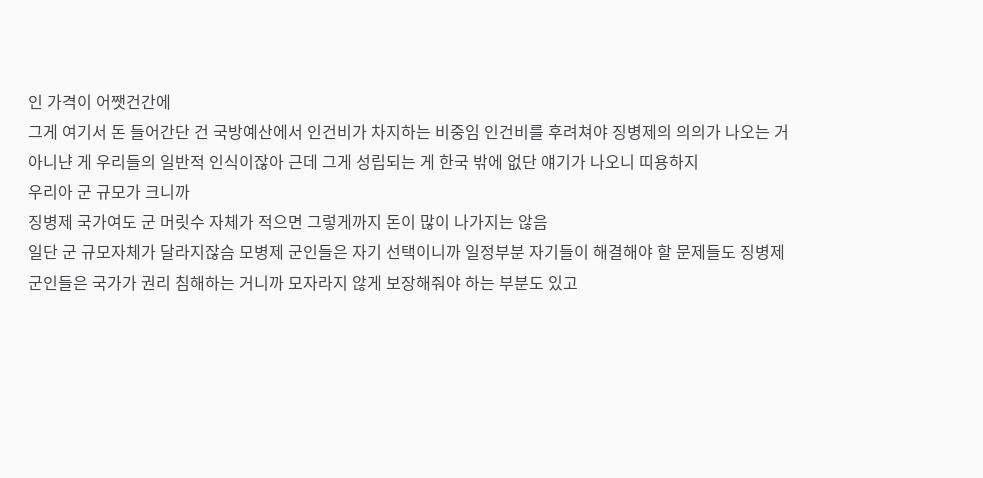인 가격이 어쨋건간에
그게 여기서 돈 들어간단 건 국방예산에서 인건비가 차지하는 비중임 인건비를 후려쳐야 징병제의 의의가 나오는 거 아니냔 게 우리들의 일반적 인식이잖아 근데 그게 성립되는 게 한국 밖에 없단 얘기가 나오니 띠용하지
우리아 군 규모가 크니까
징병제 국가여도 군 머릿수 자체가 적으면 그렇게까지 돈이 많이 나가지는 않음
일단 군 규모자체가 달라지잖슴 모병제 군인들은 자기 선택이니까 일정부분 자기들이 해결해야 할 문제들도 징병제 군인들은 국가가 권리 침해하는 거니까 모자라지 않게 보장해줘야 하는 부분도 있고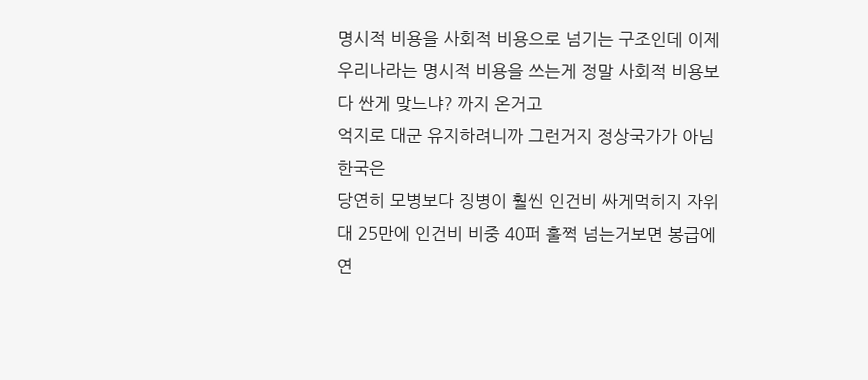명시적 비용을 사회적 비용으로 넘기는 구조인데 이제 우리나라는 명시적 비용을 쓰는게 정말 사회적 비용보다 싼게 맞느냐? 까지 온거고
억지로 대군 유지하려니까 그런거지 정상국가가 아님 한국은
당연히 모병보다 징병이 훨씬 인건비 싸게먹히지 자위대 25만에 인건비 비중 40퍼 훌쩍 넘는거보면 봉급에 연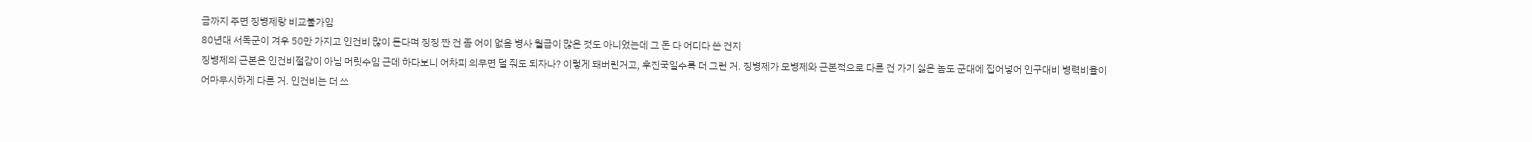금까지 주면 징병제랑 비교불가임
80년대 서독군이 겨우 50만 가지고 인건비 많이 든다며 징징 짠 건 좀 어이 없음 병사 월급이 많은 것도 아니었는데 그 돈 다 어디다 쓴 건지
징병제의 근본은 인건비절감이 아님 머릿수임 근데 하다보니 어차피 의무면 덜 줘도 되자나? 이렇게 돼버린거고, 후진국일수록 더 그런 거. 징병제가 모병제와 근본적으로 다른 건 가기 싫은 놈도 군대에 집어넣어 인구대비 병력비율이 어마무시하게 다른 거. 인건비는 더 쓰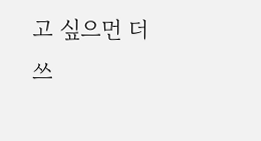고 싶으먼 더 쓰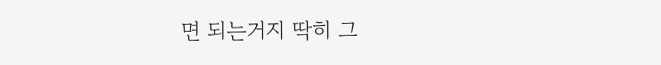면 되는거지 딱히 그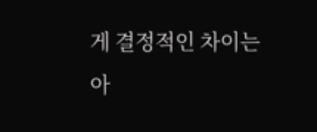게 결정적인 차이는 아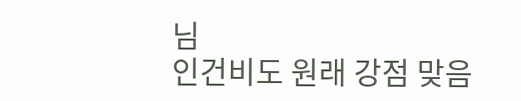님
인건비도 원래 강점 맞음